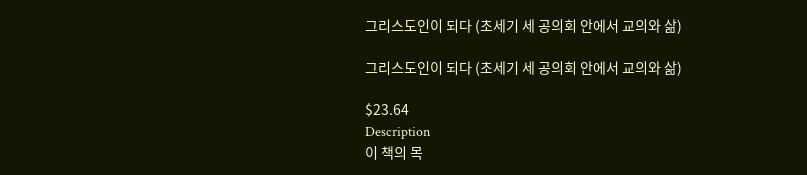그리스도인이 되다 (초세기 세 공의회 안에서 교의와 삶)

그리스도인이 되다 (초세기 세 공의회 안에서 교의와 삶)

$23.64
Description
이 책의 목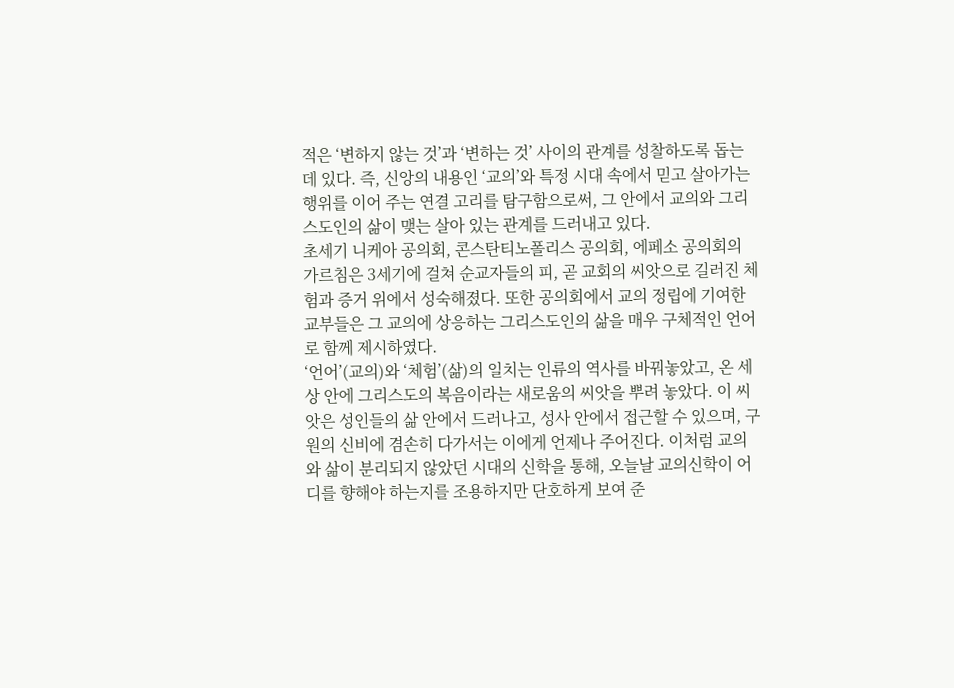적은 ‘변하지 않는 것’과 ‘변하는 것’ 사이의 관계를 성찰하도록 돕는 데 있다. 즉, 신앙의 내용인 ‘교의’와 특정 시대 속에서 믿고 살아가는 행위를 이어 주는 연결 고리를 탐구함으로써, 그 안에서 교의와 그리스도인의 삶이 맺는 살아 있는 관계를 드러내고 있다.
초세기 니케아 공의회, 콘스탄티노폴리스 공의회, 에페소 공의회의 가르침은 3세기에 걸쳐 순교자들의 피, 곧 교회의 씨앗으로 길러진 체험과 증거 위에서 성숙해졌다. 또한 공의회에서 교의 정립에 기여한 교부들은 그 교의에 상응하는 그리스도인의 삶을 매우 구체적인 언어로 함께 제시하였다.
‘언어’(교의)와 ‘체험’(삶)의 일치는 인류의 역사를 바꿔놓았고, 온 세상 안에 그리스도의 복음이라는 새로움의 씨앗을 뿌려 놓았다. 이 씨앗은 성인들의 삶 안에서 드러나고, 성사 안에서 접근할 수 있으며, 구원의 신비에 겸손히 다가서는 이에게 언제나 주어진다. 이처럼 교의와 삶이 분리되지 않았던 시대의 신학을 통해, 오늘날 교의신학이 어디를 향해야 하는지를 조용하지만 단호하게 보여 준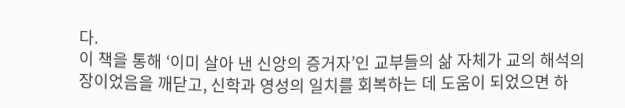다.
이 책을 통해 ‘이미 살아 낸 신앙의 증거자’인 교부들의 삶 자체가 교의 해석의 장이었음을 깨닫고, 신학과 영성의 일치를 회복하는 데 도움이 되었으면 하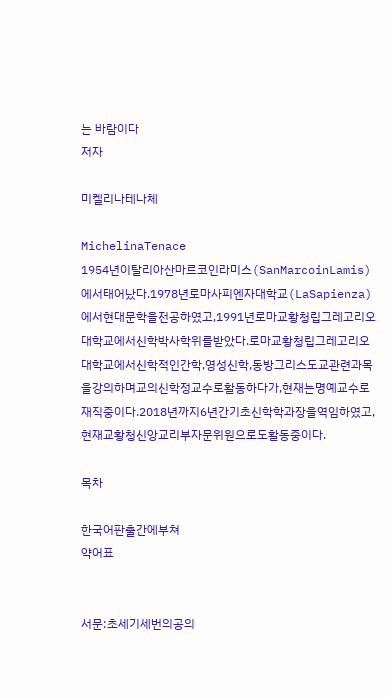는 바람이다
저자

미켈리나테나체

MichelinaTenace
1954년이탈리아산마르코인라미스(SanMarcoinLamis)에서태어났다.1978년로마사피엔자대학교(LaSapienza)에서현대문학을전공하였고,1991년로마교황청립그레고리오대학교에서신학박사학위를받았다.로마교황청립그레고리오대학교에서신학적인간학,영성신학,동방그리스도교관련과목을강의하며교의신학정교수로활동하다가,현재는명예교수로재직중이다.2018년까지6년간기초신학학과장을역임하였고,현재교황청신앙교리부자문위원으로도활동중이다.

목차

한국어판출간에부쳐
약어표


서문:초세기세번의공의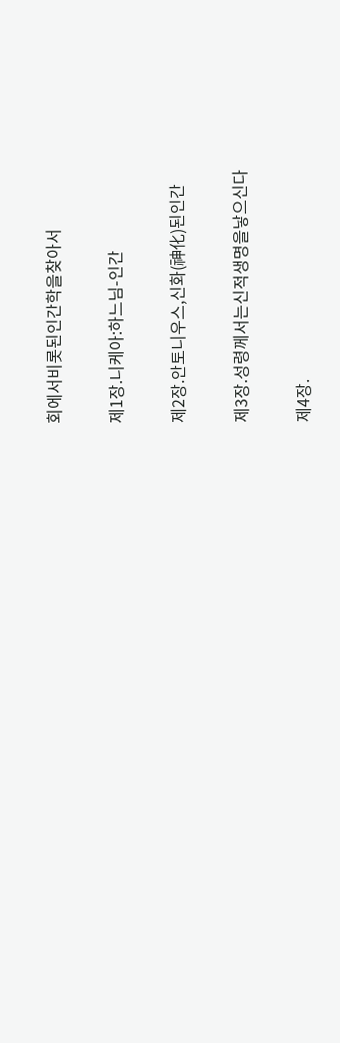회에서비롯된인간학을찾아서

제1장.니케아:하느님-인간

제2장.안토니우스,신화(神化)된인간

제3장.성령께서는신적생명을낳으신다

제4장.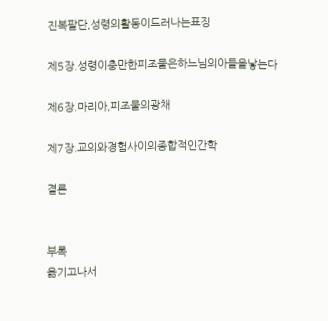진복팔단,성령의활동이드러나는표징

제5장.성령이충만한피조물은하느님의아들을낳는다

제6장.마리아,피조물의광채

제7장.교의와경험사이의종합적인간학

결론


부록
옮기고나서